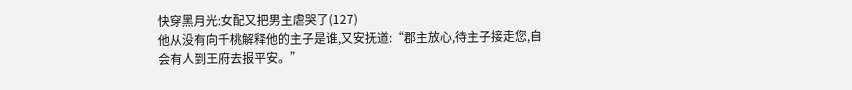快穿黑月光:女配又把男主虐哭了(127)
他从没有向千桃解释他的主子是谁,又安抚道:“郡主放心,待主子接走您,自会有人到王府去报平安。”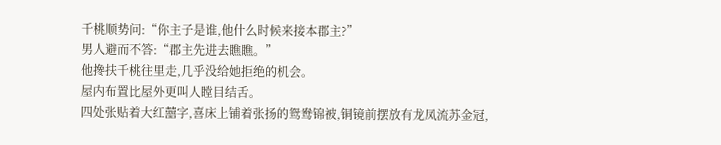千桃顺势问:“你主子是谁,他什么时候来接本郡主?”
男人避而不答:“郡主先进去瞧瞧。”
他搀扶千桃往里走,几乎没给她拒绝的机会。
屋内布置比屋外更叫人瞠目结舌。
四处张贴着大红囍字,喜床上铺着张扬的鸳鸯锦被,铜镜前摆放有龙凤流苏金冠,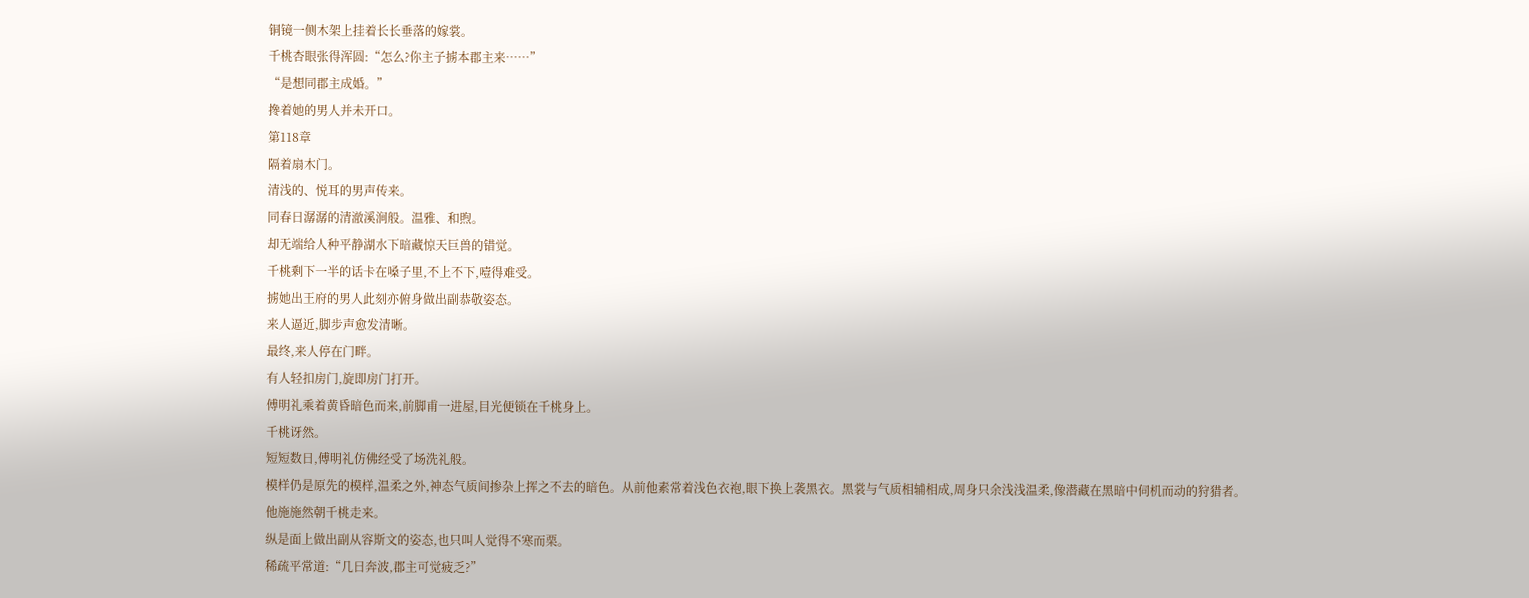铜镜一侧木架上挂着长长垂落的嫁裳。
千桃杏眼张得浑圆:“怎么?你主子掳本郡主来……”
“是想同郡主成婚。”
搀着她的男人并未开口。
第118章
隔着扇木门。
清浅的、悦耳的男声传来。
同春日潺潺的清澈溪涧般。温雅、和煦。
却无端给人种平静湖水下暗藏惊天巨兽的错觉。
千桃剩下一半的话卡在嗓子里,不上不下,噎得难受。
掳她出王府的男人此刻亦俯身做出副恭敬姿态。
来人逼近,脚步声愈发清晰。
最终,来人停在门畔。
有人轻扣房门,旋即房门打开。
傅明礼乘着黄昏暗色而来,前脚甫一进屋,目光便锁在千桃身上。
千桃讶然。
短短数日,傅明礼仿佛经受了场洗礼般。
模样仍是原先的模样,温柔之外,神态气质间掺杂上挥之不去的暗色。从前他素常着浅色衣袍,眼下换上袭黑衣。黑裳与气质相辅相成,周身只余浅浅温柔,像潜藏在黑暗中伺机而动的狩猎者。
他施施然朝千桃走来。
纵是面上做出副从容斯文的姿态,也只叫人觉得不寒而栗。
稀疏平常道:“几日奔波,郡主可觉疲乏?”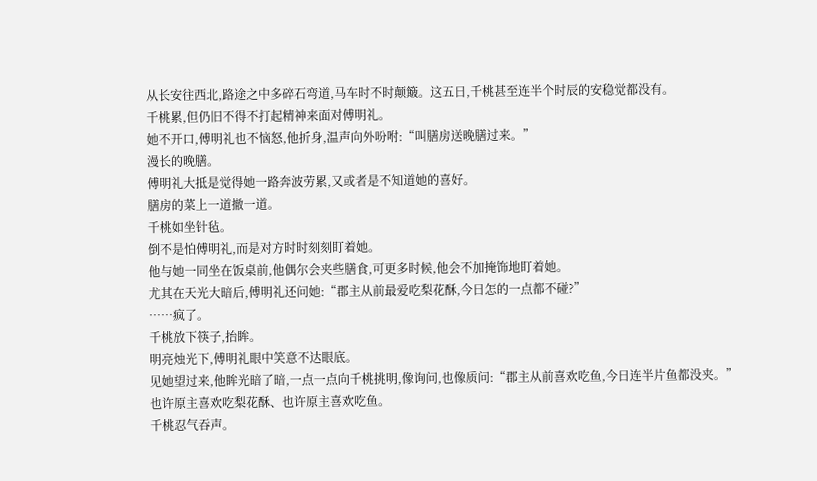从长安往西北,路途之中多碎石弯道,马车时不时颠簸。这五日,千桃甚至连半个时辰的安稳觉都没有。
千桃累,但仍旧不得不打起精神来面对傅明礼。
她不开口,傅明礼也不恼怒,他折身,温声向外吩咐:“叫膳房送晚膳过来。”
漫长的晚膳。
傅明礼大抵是觉得她一路奔波劳累,又或者是不知道她的喜好。
膳房的菜上一道撤一道。
千桃如坐针毡。
倒不是怕傅明礼,而是对方时时刻刻盯着她。
他与她一同坐在饭桌前,他偶尔会夹些膳食,可更多时候,他会不加掩饰地盯着她。
尤其在天光大暗后,傅明礼还问她:“郡主从前最爱吃梨花酥,今日怎的一点都不碰?”
……疯了。
千桃放下筷子,抬眸。
明亮烛光下,傅明礼眼中笑意不达眼底。
见她望过来,他眸光暗了暗,一点一点向千桃挑明,像询问,也像质问:“郡主从前喜欢吃鱼,今日连半片鱼都没夹。”
也许原主喜欢吃梨花酥、也许原主喜欢吃鱼。
千桃忍气吞声。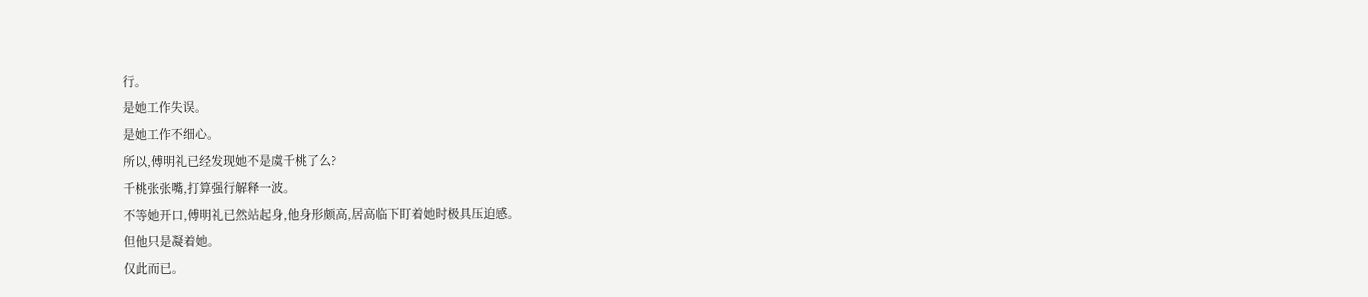行。
是她工作失误。
是她工作不细心。
所以,傅明礼已经发现她不是虞千桃了么?
千桃张张嘴,打算强行解释一波。
不等她开口,傅明礼已然站起身,他身形颇高,居高临下盯着她时极具压迫感。
但他只是凝着她。
仅此而已。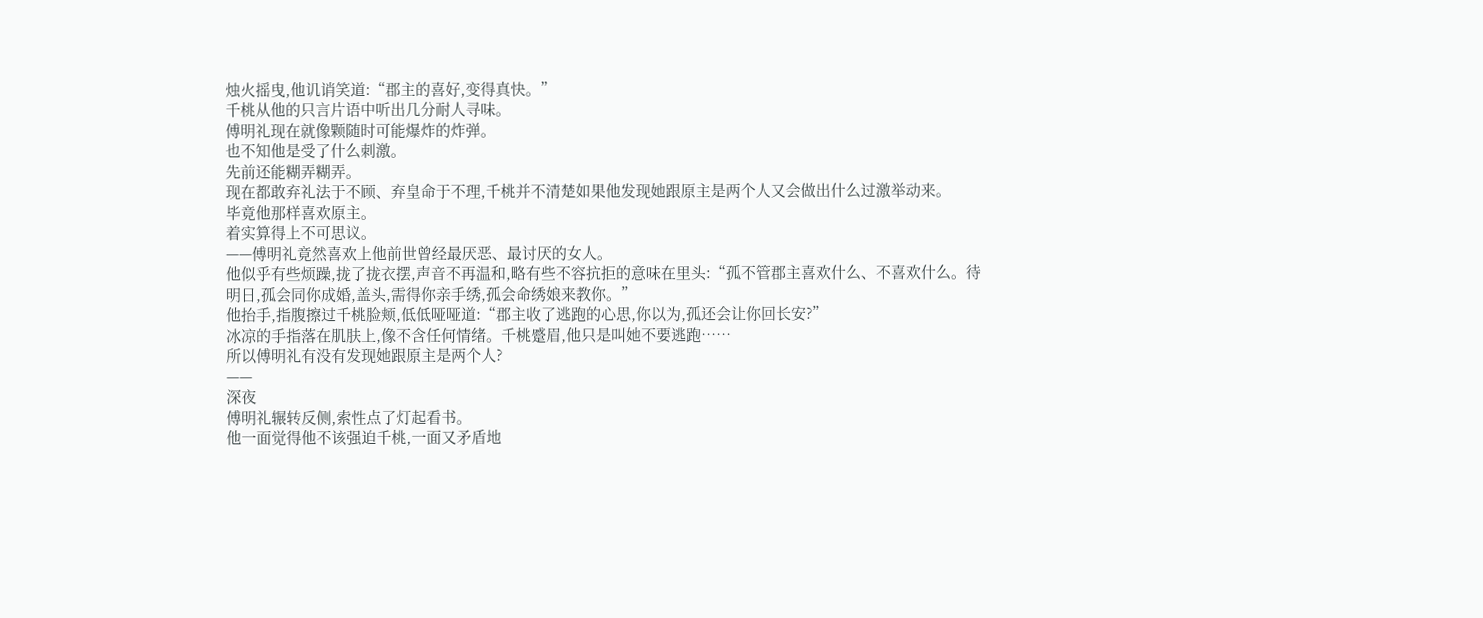烛火摇曳,他讥诮笑道:“郡主的喜好,变得真快。”
千桃从他的只言片语中听出几分耐人寻味。
傅明礼现在就像颗随时可能爆炸的炸弹。
也不知他是受了什么刺激。
先前还能糊弄糊弄。
现在都敢弃礼法于不顾、弃皇命于不理,千桃并不清楚如果他发现她跟原主是两个人又会做出什么过激举动来。
毕竟他那样喜欢原主。
着实算得上不可思议。
——傅明礼竟然喜欢上他前世曾经最厌恶、最讨厌的女人。
他似乎有些烦躁,拢了拢衣摆,声音不再温和,略有些不容抗拒的意味在里头:“孤不管郡主喜欢什么、不喜欢什么。待明日,孤会同你成婚,盖头,需得你亲手绣,孤会命绣娘来教你。”
他抬手,指腹擦过千桃脸颊,低低哑哑道:“郡主收了逃跑的心思,你以为,孤还会让你回长安?”
冰凉的手指落在肌肤上,像不含任何情绪。千桃蹙眉,他只是叫她不要逃跑……
所以傅明礼有没有发现她跟原主是两个人?
——
深夜
傅明礼辗转反侧,索性点了灯起看书。
他一面觉得他不该强迫千桃,一面又矛盾地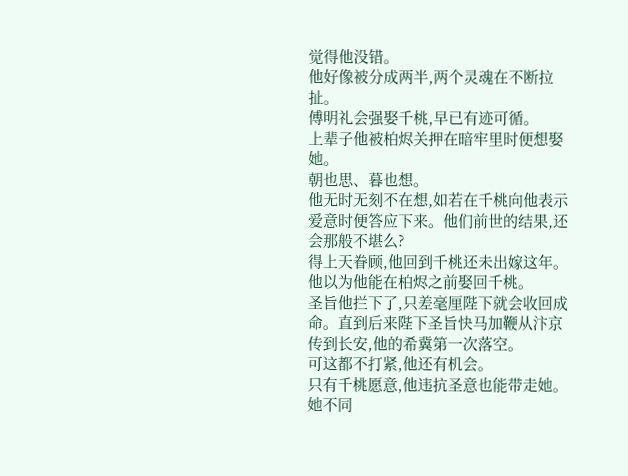觉得他没错。
他好像被分成两半,两个灵魂在不断拉扯。
傅明礼会强娶千桃,早已有迹可循。
上辈子他被柏烬关押在暗牢里时便想娶她。
朝也思、暮也想。
他无时无刻不在想,如若在千桃向他表示爱意时便答应下来。他们前世的结果,还会那般不堪么?
得上天眷顾,他回到千桃还未出嫁这年。
他以为他能在柏烬之前娶回千桃。
圣旨他拦下了,只差毫厘陛下就会收回成命。直到后来陛下圣旨快马加鞭从汴京传到长安,他的希冀第一次落空。
可这都不打紧,他还有机会。
只有千桃愿意,他违抗圣意也能带走她。她不同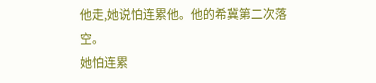他走,她说怕连累他。他的希冀第二次落空。
她怕连累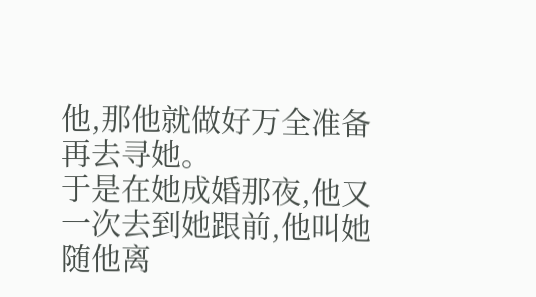他,那他就做好万全准备再去寻她。
于是在她成婚那夜,他又一次去到她跟前,他叫她随他离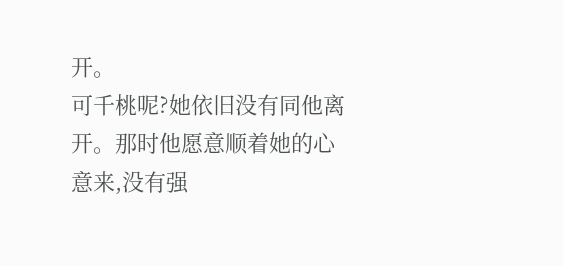开。
可千桃呢?她依旧没有同他离开。那时他愿意顺着她的心意来,没有强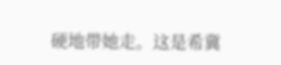硬地带她走。这是希冀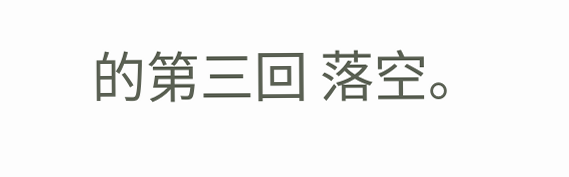的第三回 落空。